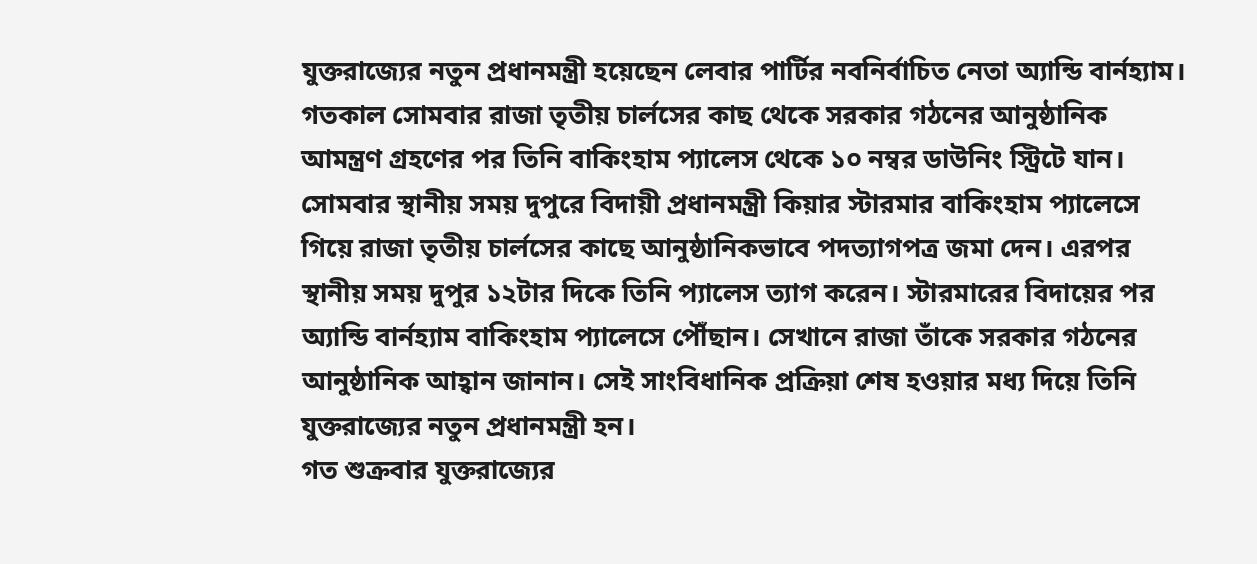যুক্তরাজ্যের নতুন প্রধানমন্ত্রী হয়েছেন লেবার পার্টির নবনির্বাচিত নেতা অ্যান্ডি বার্নহ্যাম। গতকাল সোমবার রাজা তৃতীয় চার্লসের কাছ থেকে সরকার গঠনের আনুষ্ঠানিক আমন্ত্রণ গ্রহণের পর তিনি বাকিংহাম প্যালেস থেকে ১০ নম্বর ডাউনিং স্ট্রিটে যান।
সোমবার স্থানীয় সময় দুপুরে বিদায়ী প্রধানমন্ত্রী কিয়ার স্টারমার বাকিংহাম প্যালেসে গিয়ে রাজা তৃতীয় চার্লসের কাছে আনুষ্ঠানিকভাবে পদত্যাগপত্র জমা দেন। এরপর স্থানীয় সময় দুপুর ১২টার দিকে তিনি প্যালেস ত্যাগ করেন। স্টারমারের বিদায়ের পর অ্যান্ডি বার্নহ্যাম বাকিংহাম প্যালেসে পৌঁছান। সেখানে রাজা তাঁকে সরকার গঠনের আনুষ্ঠানিক আহ্বান জানান। সেই সাংবিধানিক প্রক্রিয়া শেষ হওয়ার মধ্য দিয়ে তিনি যুক্তরাজ্যের নতুন প্রধানমন্ত্রী হন।
গত শুক্রবার যুক্তরাজ্যের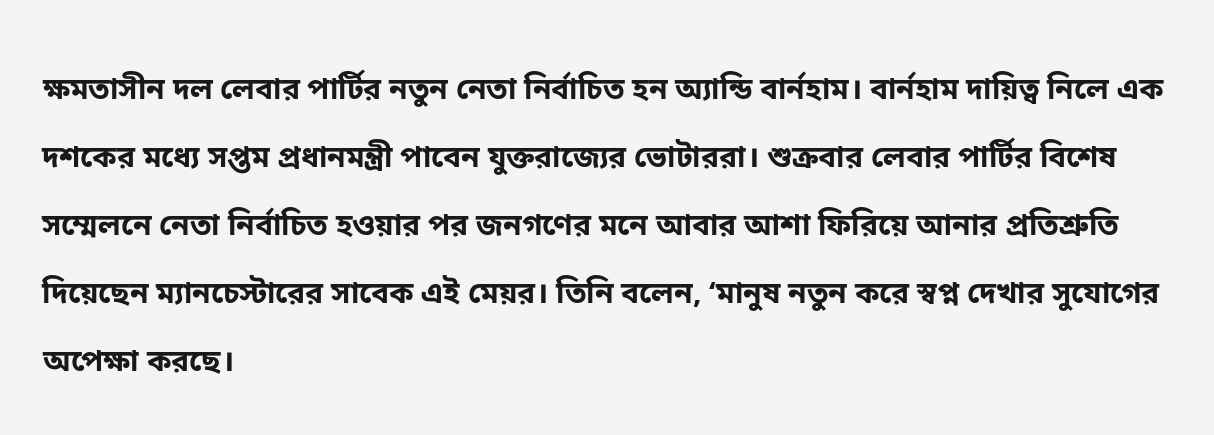ক্ষমতাসীন দল লেবার পার্টির নতুন নেতা নির্বাচিত হন অ্যান্ডি বার্নহাম। বার্নহাম দায়িত্ব নিলে এক দশকের মধ্যে সপ্তম প্রধানমন্ত্রী পাবেন যুক্তরাজ্যের ভোটাররা। শুক্রবার লেবার পার্টির বিশেষ সম্মেলনে নেতা নির্বাচিত হওয়ার পর জনগণের মনে আবার আশা ফিরিয়ে আনার প্রতিশ্রুতি দিয়েছেন ম্যানচেস্টারের সাবেক এই মেয়র। তিনি বলেন, ‘মানুষ নতুন করে স্বপ্ন দেখার সুযোগের অপেক্ষা করছে।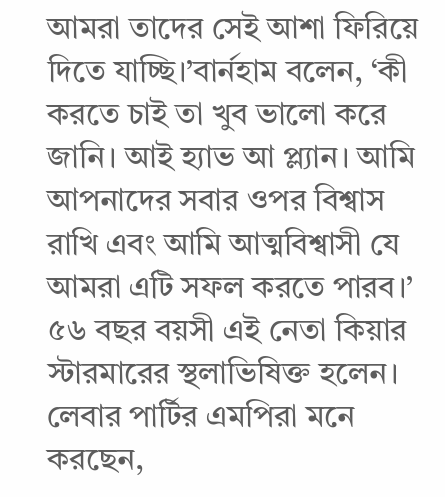আমরা তাদের সেই আশা ফিরিয়ে দিতে যাচ্ছি।’বার্নহাম বলেন, ‘কী করতে চাই তা খুব ভালো করে জানি। আই হ্যাভ আ প্ল্যান। আমি আপনাদের সবার ওপর বিশ্বাস রাখি এবং আমি আত্মবিশ্বাসী যে আমরা এটি সফল করতে পারব।’
৫৬ বছর বয়সী এই নেতা কিয়ার স্টারমারের স্থলাভিষিক্ত হলেন। লেবার পার্টির এমপিরা মনে করছেন,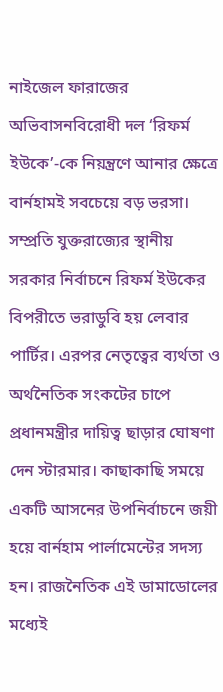নাইজেল ফারাজের অভিবাসনবিরোধী দল ‘রিফর্ম ইউকে’-কে নিয়ন্ত্রণে আনার ক্ষেত্রে বার্নহামই সবচেয়ে বড় ভরসা। সম্প্রতি যুক্তরাজ্যের স্থানীয় সরকার নির্বাচনে রিফর্ম ইউকের বিপরীতে ভরাডুবি হয় লেবার পার্টির। এরপর নেতৃত্বের ব্যর্থতা ও অর্থনৈতিক সংকটের চাপে প্রধানমন্ত্রীর দায়িত্ব ছাড়ার ঘোষণা দেন স্টারমার। কাছাকাছি সময়ে একটি আসনের উপনির্বাচনে জয়ী হয়ে বার্নহাম পার্লামেন্টের সদস্য হন। রাজনৈতিক এই ডামাডোলের মধ্যেই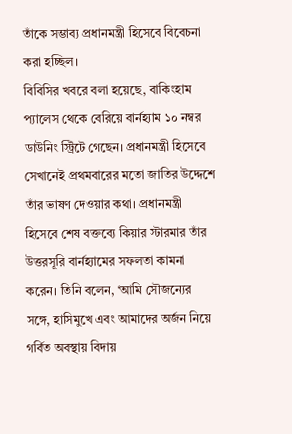তাঁকে সম্ভাব্য প্রধানমন্ত্রী হিসেবে বিবেচনা করা হচ্ছিল।
বিবিসির খবরে বলা হয়েছে, বাকিংহাম প্যালেস থেকে বেরিয়ে বার্নহ্যাম ১০ নম্বর ডাউনিং স্ট্রিটে গেছেন। প্রধানমন্ত্রী হিসেবে সেখানেই প্রথমবারের মতো জাতির উদ্দেশে তাঁর ভাষণ দেওয়ার কথা। প্রধানমন্ত্রী হিসেবে শেষ বক্তব্যে কিয়ার স্টারমার তাঁর উত্তরসূরি বার্নহ্যামের সফলতা কামনা করেন। তিনি বলেন, ‘আমি সৌজন্যের সঙ্গে, হাসিমুখে এবং আমাদের অর্জন নিয়ে গর্বিত অবস্থায় বিদায়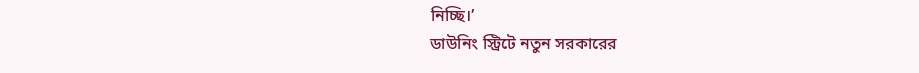নিচ্ছি।’
ডাউনিং স্ট্রিটে নতুন সরকারের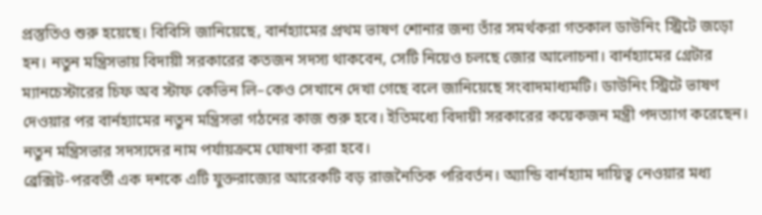প্রস্তুতিও শুরু হয়েছে। বিবিসি জানিয়েছে, বার্নহ্যামের প্রথম ভাষণ শোনার জন্য তাঁর সমর্থকরা গতকাল ডাউনিং স্ট্রিটে জড়ো হন। নতুন মন্ত্রিসভায় বিদায়ী সরকারের কতজন সদস্য থাকবেন, সেটি নিয়েও চলছে জোর আলোচনা। বার্নহ্যামের গ্রেটার ম্যানচেস্টারের চিফ অব স্টাফ কেভিন লি–কেও সেখানে দেখা গেছে বলে জানিয়েছে সংবাদমাধ্যমটি। ডাউনিং স্ট্রিটে ভাষণ দেওয়ার পর বার্নহ্যামের নতুন মন্ত্রিসভা গঠনের কাজ শুরু হবে। ইতিমধ্যে বিদায়ী সরকারের কয়েকজন মন্ত্রী পদত্যাগ করেছেন। নতুন মন্ত্রিসভার সদস্যদের নাম পর্যায়ক্রমে ঘোষণা করা হবে।
ব্রেক্সিট-পরবর্তী এক দশকে এটি যুক্তরাজ্যের আরেকটি বড় রাজনৈতিক পরিবর্তন। অ্যান্ডি বার্নহ্যাম দায়িত্ব নেওয়ার মধ্য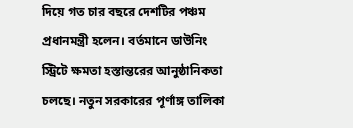দিয়ে গত চার বছরে দেশটির পঞ্চম প্রধানমন্ত্রী হলেন। বর্তমানে ডাউনিং স্ট্রিটে ক্ষমতা হস্তান্তরের আনুষ্ঠানিকতা চলছে। নতুন সরকারের পূর্ণাঙ্গ তালিকা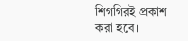শিগগিরই প্রকাশ করা হবে।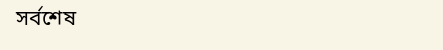সর্বশেষ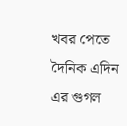খবর পেতে দৈনিক এদিন এর গুগল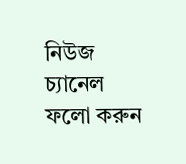নিউজ চ্যানেল ফলো করুন